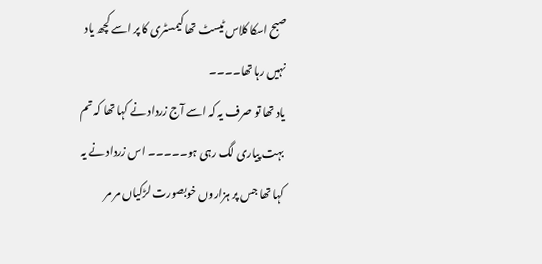صبح اسکا کلاس ٹیسٹ تھا کیمسٹری کا پر اسے کچھ یاد نہیں رہا تھا۔۔۔۔
یاد تھا تو صرف یہ کہ اسے آج زرداد نے کہا تھا کہ تم بہت پیاری لگ رہی ہو۔۔۔۔۔ اس زرداد نے یہ کہا تھا جس پر ہزاروں خوبصورت لڑکیاں مر مر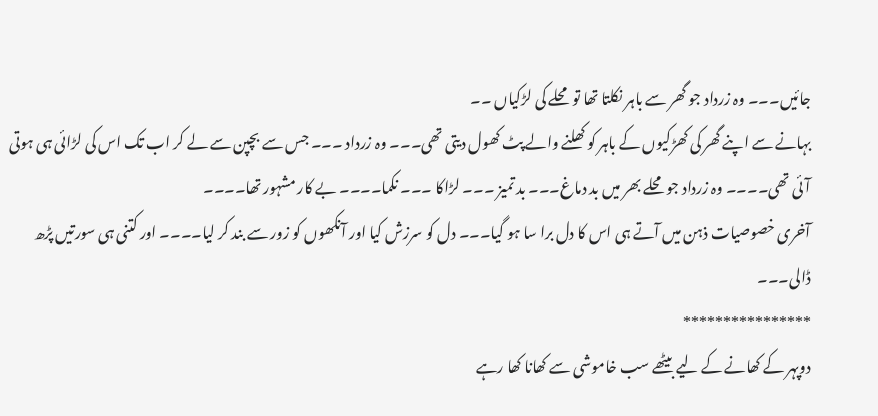جائیں۔۔۔ وہ زرداد جو گھر سے باہر نکلتا تھا تو محلے کی لڑکیاں ۔۔
بہانے سے اپنے گھر کی کھڑکیوں کے باہر کو کھلنے والے پٹ کھول دیتی تھی۔۔۔ وہ زرداد ۔۔۔ جس سے بچپن سے لے کر اب تک اس کی لڑائی ہی ہوتی آئی تھی۔۔۔۔ وہ زرداد جو محلے بھر میں بد دماغ۔۔۔ بد تمیز ۔۔۔ لڑاکا ۔۔۔ نکما۔۔۔۔ بے کار مشہور تھا۔۔۔۔
آخری خصوصیات ذہن میں آتے ہی اس کا دل برا سا ہو گیا۔۔۔ دل کو سرزش کیا اور آنکھوں کو زور سے بند کر لیا۔۔۔۔ اور کتنی ہی سورتیں پڑھ ڈالی۔۔۔
****************
دوپہر کے کھانے کے لیے بیٹھے سب خاموشی سے کھانا کھا رہے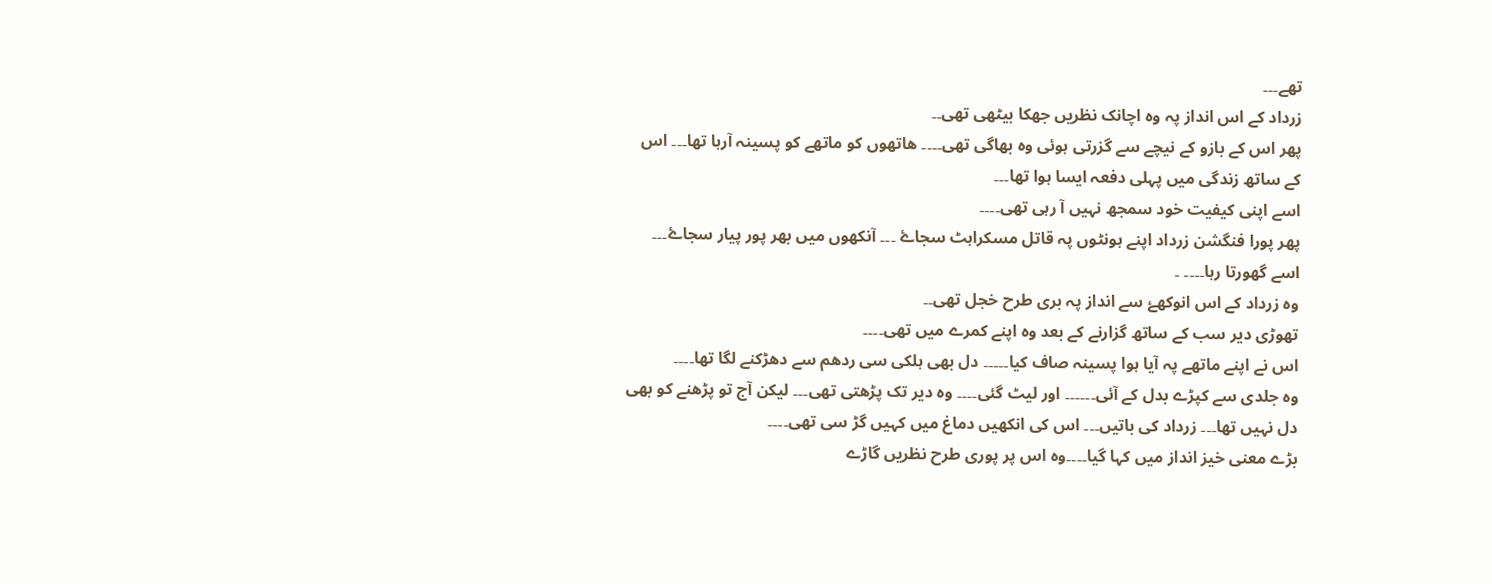تھے۔۔۔
زرداد کے اس انداز پہ وہ اچانک نظریں جھکا بیٹھی تھی۔۔
پھر اس کے بازو کے نیچے سے گزرتی ہوئی وہ بھاگی تھی۔۔۔۔ ھاتھوں کو ماتھے کو پسینہ آرہا تھا۔۔۔ اس کے ساتھ زندگی میں پہلی دفعہ ایسا ہوا تھا۔۔۔
اسے اپنی کیفیت خود سمجھ نہیں آ رہی تھی۔۔۔۔
پھر پورا فنگشن زرداد اپنے ہونٹوں پہ قاتل مسکراہٹ سجاۓ ۔۔۔ آنکھوں میں بھر پور پیار سجاۓ۔۔۔ اسے گھورتا رہا۔۔۔۔ ۔
وہ زرداد کے اس انوکھۓ سے انداز پہ بری طرح خجل تھی۔۔
تھوڑی دیر سب کے ساتھ گزارنے کے بعد وہ اپنے کمرے میں تھی۔۔۔۔
اس نے اپنے ماتھے پہ آیا ہوا پسینہ صاف کیا۔۔۔۔۔ دل بھی ہلکی سی ردھم سے دھڑکنے لگا تھا۔۔۔۔
وہ جلدی سے کپڑے بدل کے آئی۔۔۔۔۔۔ اور لیٹ گئی۔۔۔۔ وہ دیر تک پڑھتی تھی۔۔۔ لیکن آج تو پڑھنے کو بھی دل نہیں تھا۔۔۔ زرداد کی باتیں۔۔۔ اس کی انکھیں دماغ میں کہیں گڑ سی تھی۔۔۔۔
بڑے معنی خیز انداز میں کہا گیا۔۔۔۔وہ اس پر پوری طرح نظریں گاڑے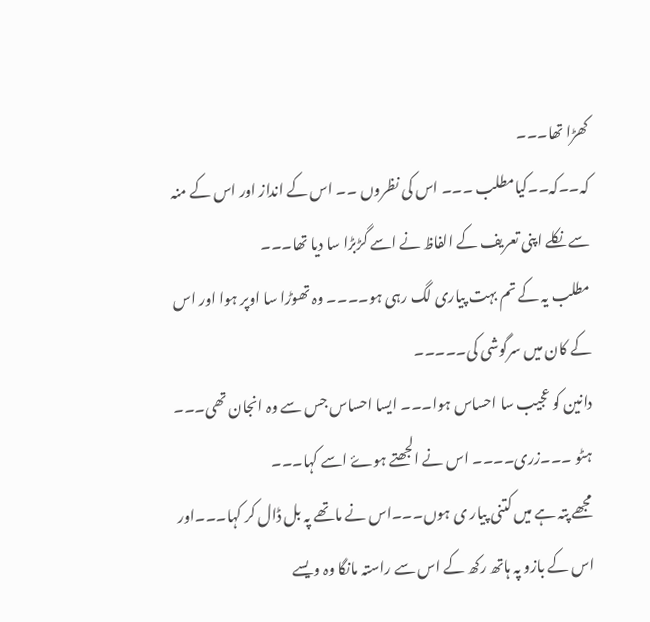کھڑا تھا۔۔۔
کہ۔۔کہ۔۔کیامطلب ۔۔۔ اس کی نظروں ۔۔ اس کے انداز اور اس کے منہ سے نکلے اپنی تعریف کے الفاظ نے اسے گڑبڑا سا دیا تھا۔۔۔
مطلب یہ کے تم بہت پیاری لگ رہی ہو۔۔۔۔ وہ تھوڑا سا اوپر ہوا اور اس کے کان میں سرگوشی کی۔۔۔۔۔
دانین کو عجیب سا احساس ہوا۔۔۔ ایسا احساس جس سے وہ انجان تھی۔۔۔
ہٹو ۔۔۔زری۔۔۔۔ اس نے الجھتے ہوۓ اسے کہا۔۔۔
مجھے پتہ ہے میں کتنی پیار ی ہوں۔۔۔اس نے ماتھے پہ بل ڈال کر کہا۔۔۔اور اس کے بازو پہ ہاتھ رکھ کے اس سے راستہ مانگا وہ ویسے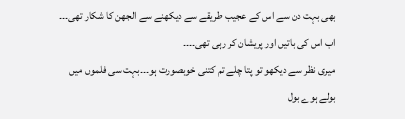بھی بہت دن سے اس کے عجیب طریقے سے دیکھنے سے الجھن کا شکار تھی۔۔۔ اب اس کی باتیں اور پریشان کر رہی تھی۔۔۔۔
میری نظر سے دیکھو تو پتا چلے تم کتنی خوبصورت ہو۔۔۔بہت سی فلموں میں بولے ہوے بول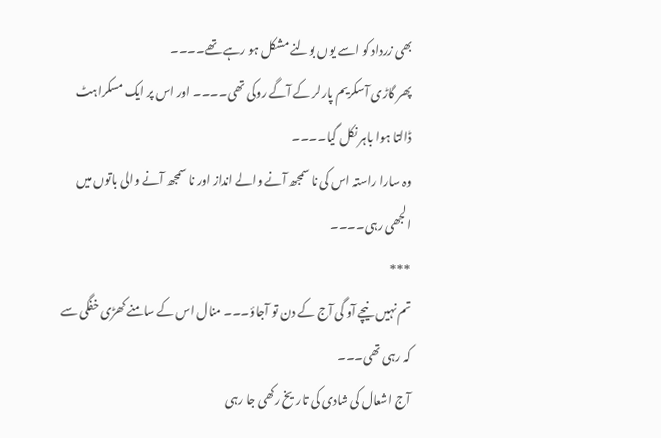بھی زرداد کو اسے یوں بولنے مشکل ہو رہے تھے۔۔۔۔
پھر گاڑی آسکریم پارلر کے آگے روکی تھی۔۔۔۔ اور اس پر ایک مسکراہٹ ڈالتا ہوا باہر نکل گیا۔۔۔۔
وہ سارا راستہ اس کی نا سمجھ آنے والے انداز اور نا سمجھ آنے والی باتوں میں الجھی رہی۔۔۔۔
***
تم نہیں نیچے آو گی آج کے دن تو آجاؤ۔۔۔ منال اس کے سامنے کھڑی خفگی سے کہ رہی تھی۔۔۔
آج اشعال کی شادی کی تاریخ رکھی جا رہی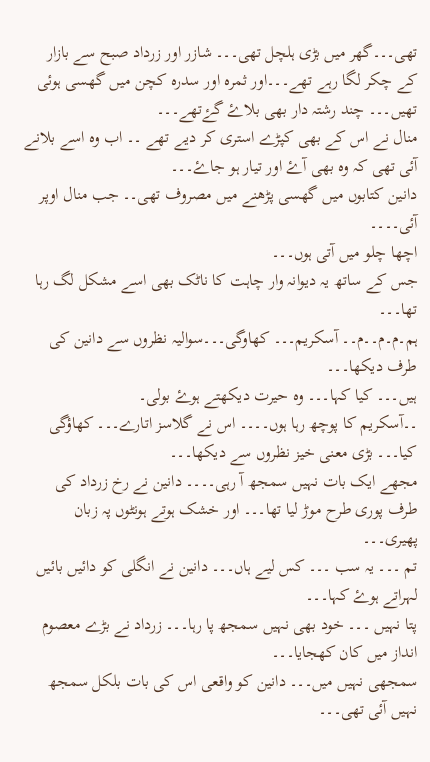تھی۔۔۔گھر میں بڑی ہلچل تھی۔۔۔ شازر اور زرداد صبح سے بازار کے چکر لگا رہے تھے۔۔۔اور ثمرہ اور سدرہ کچن میں گھسی ہوئی تھیں۔۔۔ چند رشتہ دار بھی بلاۓ گۓتھے۔۔۔
منال نے اس کے بھی کپڑے استری کر دیے تھے ۔۔ اب وہ اسے بلانے آئی تھی کہ وہ بھی آۓ اور تیار ہو جاۓ۔۔۔
دانین کتابوں میں گھسی پڑھنے میں مصروف تھی۔۔ جب منال اوپر آئی۔۔۔۔
اچھا چلو میں آتی ہوں۔۔۔
جس کے ساتھ یہ دیوانہ وار چاہت کا ناٹک بھی اسے مشکل لگ رہا تھا۔۔۔
ہم۔م۔م۔۔م۔۔ آسکریم۔۔۔ کھاوگی۔۔۔سوالیہ نظروں سے دانین کی طرف دیکھا۔۔۔
ہیں۔۔۔ کیا کہا۔۔۔ وہ حیرت دیکھتے ہوۓ بولی۔
۔۔آسکریم کا پوچھ رہا ہوں۔۔۔۔ اس نے گلاسز اتارے۔۔۔ کھاؤگی کیا۔۔۔ بڑی معنی خیز نظروں سے دیکھا۔۔۔
مجھے ایک بات نہیں سمجھ آ رہی۔۔۔۔ دانین نے رخ زرداد کی طرف پوری طرح موڑ لیا تھا۔۔۔ اور خشک ہوتے ہونٹوں پہ زبان پھیری۔۔۔
تم ۔۔۔ یہ سب ۔۔۔ کس لیے ہاں۔۔۔ دانین نے انگلی کو دائیں بائیں لہراتے ہوۓ کہا۔۔۔
پتا نہیں ۔۔۔ خود بھی نہیں سمجھ پا رہا۔۔۔ زرداد نے بڑے معصوم انداز میں کان کھجایا۔۔۔
سمجھی نہیں میں۔۔۔ دانین کو واقعی اس کی بات بلکل سمجھ نہیں آئی تھی۔۔۔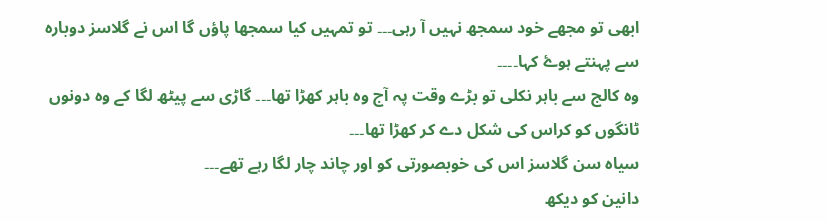ابھی تو مجھے خود سمجھ نہیں آ رہی۔۔۔ تو تمہیں کیا سمجھا پاؤں گا اس نے گلاسز دوبارہ سے پہنتے ہوۓ کہا۔۔۔۔
وہ کالج سے باہر نکلی تو بڑے وقت پہ آج وہ باہر کھڑا تھا۔۔۔ گاڑی سے پیٹھ لگا کے وہ دونوں ٹانگوں کو کراس کی شکل دے کر کھڑا تھا۔۔۔
سیاہ سن گلاسز اس کی خوبصورتی کو اور چاند چار لگا رہے تھے۔۔۔
دانین کو دیکھ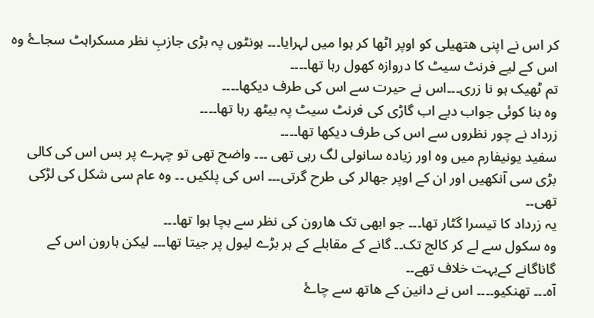کر اس نے اپنی ھتھیلی کو اوپر اٹھا کر ہوا میں لہرایا۔۔۔ ہونٹوں پہ بڑی جازبِ نظر مسکراہٹ سجاۓ وہ اس کے لیے فرنٹ سیٹ کا دروازہ کھول رہا تھا۔۔۔۔
تم ٹھیک ہو نا زری۔۔۔اس نے حیرت سے اس کی طرف دیکھا۔۔۔۔
وہ بنا کوئی جواب دیے اب گاڑی کی فرنٹ سیٹ پہ بیٹھ رہا تھا۔۔۔۔
زرداد نے چور نظروں سے اس کی طرف دیکھا تھا۔۔۔۔
سفید یونیفارم میں وہ اور زیادہ سانولی لگ رہی تھی ۔۔۔ واضح تھی تو چہرے پر بس اس کی کالی بڑی سی آنکھیں اور ان کے اوپر جھالر کی طرح گرتی۔۔۔ اس کی پلکیں ۔۔ وہ عام سی شکل کی لڑکی تھی۔۔
یہ زرداد کا تیسرا گٹار تھا۔۔۔ جو ابھی تک ھارون کی نظر سے بچا ہوا تھا۔۔۔
وہ سکول سے لے کر کالج تک۔۔ گانے کے مقابلے کے ہر بڑے لیول پر جیتا تھا۔۔۔ لیکن ہارون اس کے گاناگانے کےبہت خلاف تھے۔۔
آہ۔۔۔ تھنکیو۔۔۔۔ اس نے دانین کے ھاتھ سے چاۓ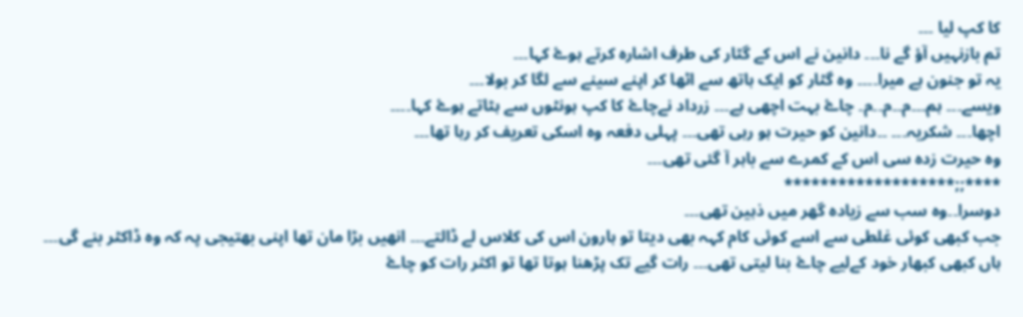کا کپ لیا ۔۔۔
تم بازنہیں آؤ گے نا۔۔۔ دانین نے اس کے گٹار کی طرف اشارہ کرتے ہوۓ کہا۔۔۔
یہ تو جنون ہے میرا۔۔۔۔ وہ گٹار کو ایک ہاتھ سے اٹھا کر اپنے سینے سے لگا کر بولا۔۔۔
ویسے۔۔۔ ہم۔۔۔م۔۔م۔۔م۔ چاۓ بہت اچھی ہے۔۔۔ زرداد نےچاۓ کا کپ ہونٹوں سے ہٹاتے ہوۓ کہا۔۔۔۔
اچھا۔۔۔ شکریہ۔۔۔ ۔۔دانین کو حیرت ہو رہی تھی۔۔۔ پہلی دفعہ وہ اسکی تعریف کر رہا تھا۔۔۔
وہ حیرت زدہ سی اس کے کمرے سے باہر آ گئی تھی۔۔۔
****;;*******************
دوسرا۔۔وہ سب سے زیادہ گھر میں ذہین تھی۔۔۔
جب کبھی کوئی غلطی سے اسے کوئی کام کہہ بھی دیتا تو ہارون اس کی کلاس لے ڈالتے۔۔۔ انھیں بڑا مان تھا اپنی بھتیجی پہ کہ وہ ڈاکٹر بنے گی۔۔۔
ہاں کبھی کبھار خود کےلیے چاۓ بنا لیتی تھی۔۔۔ رات گیے تک پڑھنا ہوتا تھا تو اکثر رات کو چاۓ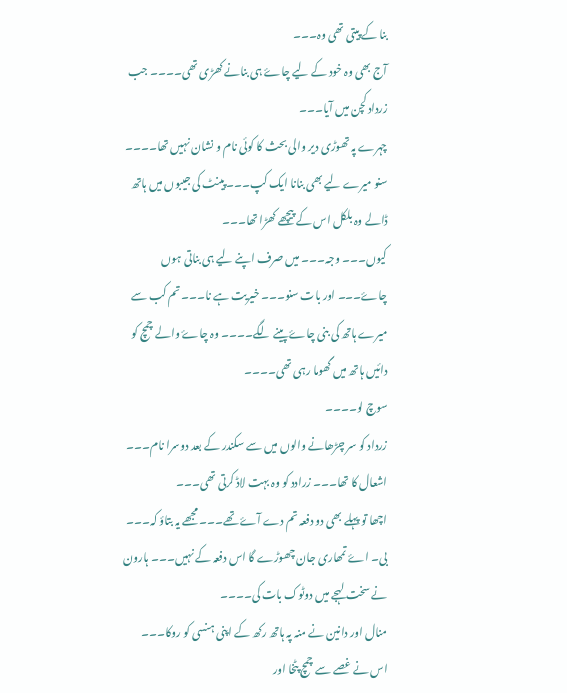بنا کے پیتی تھی وہ۔۔۔
آج بھی وہ خود کے لیے چاۓ ہی بنانے کھڑی تھی۔۔۔۔ جب زرداد کچن میں آیا۔۔۔
چہرے پہ تھوڑی دیر والی بحث کا کوئی نام و نشان نہیں تھا۔۔۔۔
سنو میرے لیے بھی بنانا ایک کپ۔۔۔ پینٹ کی جیبوں میں ہاتھ ڈالے وہ بلکل اس کے پیچھے کھڑا تھا۔۔۔
کیوں۔۔۔ وجہ۔۔۔ میں صرف اپنے لیے ہی بناتی ہوں چاۓ۔۔۔ اور بات سنو۔۔۔ خیریت ہے نا۔۔۔ تم کب سے میرے ہاتھ کی بنی چاۓ پینے لگے۔۔۔۔ وہ چاۓ والے چمچ کو دائیں ہاتھ میں گھوما رہی تھی۔۔۔۔
سوچ لو۔۔۔۔
زرداد کو سر چڑھانے والوں میں سے سکندر کے بعد دوسرا نام۔۔۔ اشعال کا تھا۔۔۔ زرادد کو وہ بہت لاڈ کرتی تھی۔۔۔
اچھا تو پہلے بھی دو دفعہ تم دے آۓ تھے۔۔۔ مجھے یہ بتاؤ کہ۔۔۔ بی۔ اۓ تمھاری جان چھوڑے گا اس دفعہ کے نہیں۔۔۔ ہارون نے سخت لہجے میں دوٹوک بات کی۔۔۔۔
منال اور دانین نے منہ پہ ہاتھ رکھ کے اپنی ہنسی کو روکا۔۔۔
اس نے غصے سے چمچ پٹخا اور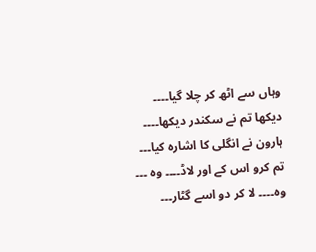وہاں سے اٹھ کر چلا گیا۔۔۔۔
دیکھا تم نے سکندر دیکھا۔۔۔۔ ہارون نے انگلی کا اشارہ کیا۔۔۔
تم کرو اس کے اور لاڈ۔۔۔۔ وہ ۔۔۔ وہ۔۔۔۔ لا کر دو اسے گٹار۔۔۔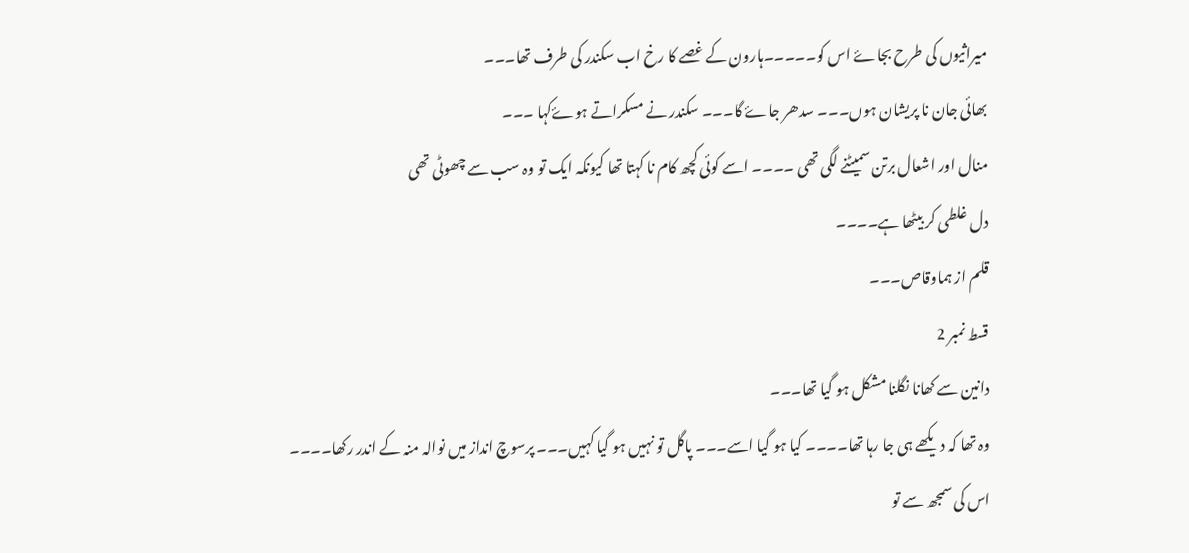میراثیوں کی طرح بجاۓ اس کو۔۔۔۔۔ہارون کے غصے کا رخ اب سکندر کی طرف تھا۔۔۔
بھائی جان نا پریشان ہوں۔۔۔ سدھر جاۓ گا۔۔۔ سکندر نے مسکراتے ہوۓکہا ۔۔۔
منال اور اشعال برتن سمیٹنے لگی تھی ۔۔۔۔ اسے کوئی کچھ کام نا کہتا تھا کیونکہ ایک تو وہ سب سے چھوٹی تھی
دل غلطی کر بیٹھا ہے۔۔۔۔
قلم از ہماوقاص۔۔۔
قسط نمبر 2
دانین سے کھانا نگلنا مشکل ہو گیا تھا۔۔۔
وہ تھا کہ دیکھے ہی جا رہا تھا۔۔۔۔ کیا ہو گیا اسے۔۔۔ پاگل تو نہیں ہو گیا کہیں۔۔۔ پرسوچ انداز میں نوالہ منہ کے اندر رکھا۔۔۔۔
اس کی سمجھ سے تو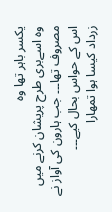یکسر باہر تھا وہ
وہ اسےبری طرح پریشان کرنے میں مصروف تھا۔۔۔ جب ہارون کی آواز نے اس کے حواس بحال کیے۔۔۔
زرداد کیسا ہوا تمھارا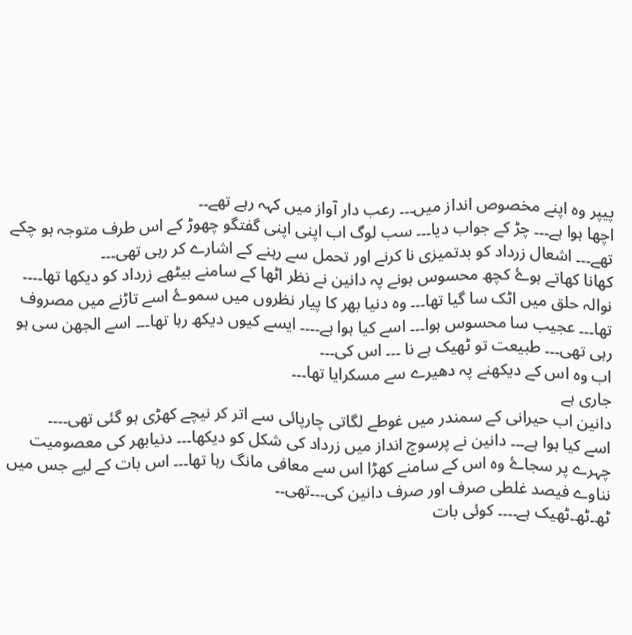پیپر وہ اپنے مخصوص انداز میں۔۔۔ رعب دار آواز میں کہہ رہے تھے۔۔
اچھا ہوا ہے۔۔۔ چڑ کے جواب دیا۔۔۔ سب لوگ اب اپنی اپنی گفتگو چھوڑ کے اس طرف متوجہ ہو چکے تھے۔۔۔ اشعال زرداد کو بدتمیزی نا کرنے اور تحمل سے رہنے کے اشارے کر رہی تھی۔۔۔
کھانا کھاتے ہوۓ کچھ محسوس ہونے پہ دانین نے نظر اٹھا کے سامنے بیٹھے زرداد کو دیکھا تھا۔۔۔۔
نوالہ حلق میں اٹک سا گیا تھا۔۔۔ وہ دنیا بھر کا پیار نظروں میں سموۓ اسے تاڑنے میں مصروف تھا۔۔۔ عجیب سا محسوس ہوا۔۔۔ اسے کیا ہوا ہے۔۔۔۔ ایسے کیوں دیکھ رہا تھا۔۔۔ اسے الجھن سی ہو رہی تھی۔۔۔ طبیعت تو ٹھیک ہے نا ۔۔۔ اس کی۔۔۔
اب وہ اس کے دیکھنے پہ دھیرے سے مسکرایا تھا۔۔۔
جاری ہے
دانین اب حیرانی کے سمندر میں غوطے لگاتی چارپائی سے اتر کر نیچے کھڑی ہو گئی تھی۔۔۔۔
اسے کیا ہوا ہے۔۔۔ دانین نے پرسوچ انداز میں زرداد کی شکل کو دیکھا۔۔۔ دنیابھر کی معصومیت چہرے پر سجاۓ وہ اس کے سامنے کھڑا اس سے معافی مانگ رہا تھا۔۔۔ اس بات کے لیے جس میں نناوے فیصد غلطی صرف اور صرف دانین کی۔۔۔تھی۔۔
ٹھ۔ٹھ۔ٹھیک ہے۔۔۔۔ کوئی بات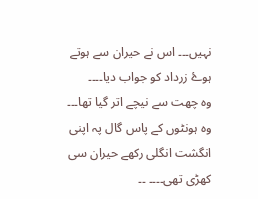نہیں۔۔۔ اس نے حیران سے ہوتے ہوۓ زرداد کو جواب دیا۔۔۔۔
وہ چھت سے نیچے اتر گیا تھا۔۔۔ وہ ہونٹوں کے پاس گال پہ اپنی انگشت انگلی رکھے حیران سی کھڑی تھی۔۔۔۔ ۔۔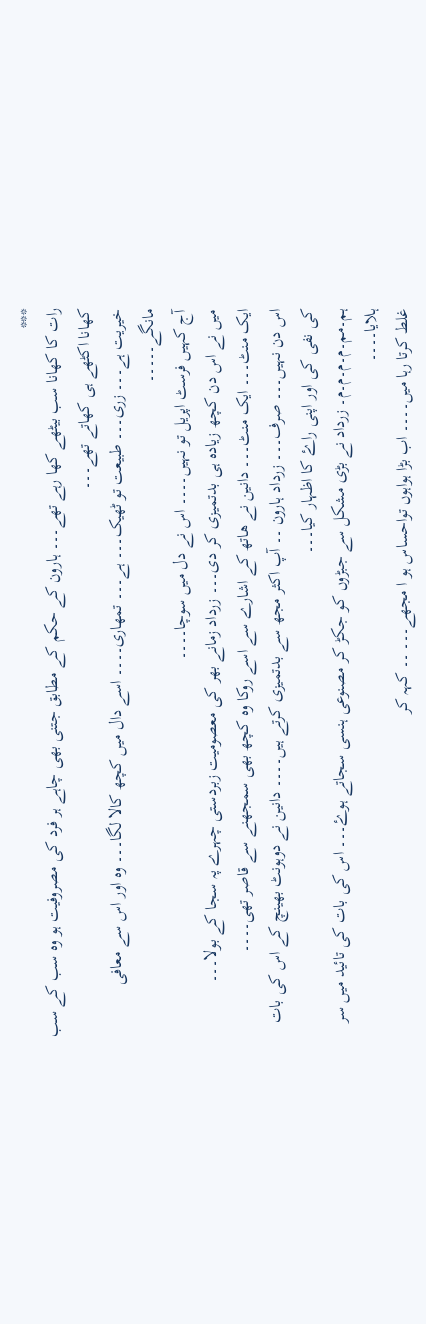***
رات کا کھانا سب بیٹھے کھا رہے تھے۔۔۔ ہارون کے حکم کے مطابق جتنی بھی چاہے ہر فرد کی مصروفیت ہو وہ سب کے سب کھانا اکٹھے ہی کھاتے تھے۔۔۔
خیریت ہے۔۔۔ زری۔۔۔ طبیعت تو ٹھیک۔۔۔ ہے۔۔۔ تمھاری۔۔۔۔ اسے دال میں کچھ کالا لگا۔۔۔ وہ اور اس سے معافی مانگے۔۔۔۔۔
آج کہیں فرسٹ اپریل تو نہیں۔۔۔۔ اس نے دل میں سوچا۔۔۔۔
میں نے اس دن کچھ زیادہ ہی بدتمیزی کر دی۔۔۔ زرداد زمانے بھر کی معصومیت زبردستی چہرے پہ سجا کے بولا۔۔۔
ایک منٹ۔۔۔ ایک منٹ۔۔۔ دانین نے ھاتھ کے اشارے سے اسے روکا وہ کچھ بھی سمجھنے سے قاصر تھی۔۔۔۔
اس دن نہیں۔۔۔ صرف۔۔۔ زرداد ہارون ۔۔ آپ اکثر مجھ سے بدتمیزی کرتے ہیں۔۔۔۔ دانین نے دوہونٹ بھینچ کے اس کی بات کی نفی کی اور اپنی راۓ کا اظہار کیا۔۔۔
ہم۔مم۔م۔م۔م۔م۔ زرداد نے بڑی مشکل سے جبڑوں کو جکڑ کر مصنوعی ہنسی سجاتے ہوۓ۔۔۔ اس کی بات کی تائید میں سر ہلایا۔۔۔۔
غلط کرتا رہا میں۔۔۔۔ اب بڑا ہواہوں تواحساس ہو ا مجھے۔۔۔ ۔۔ کہہ کر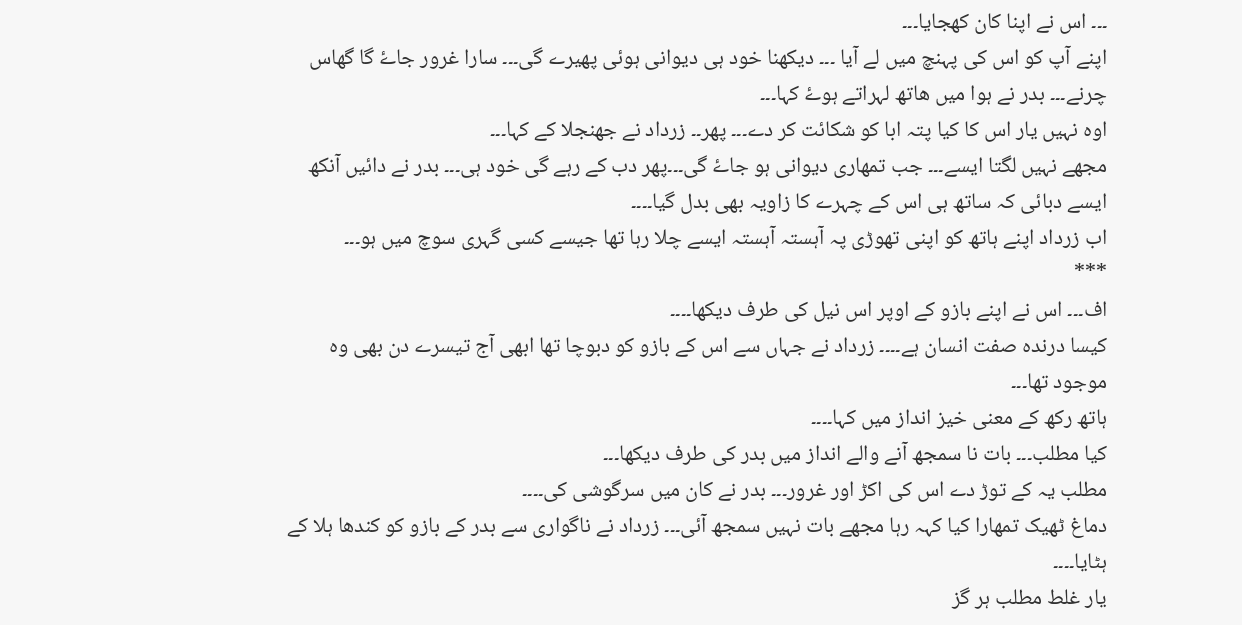۔۔۔ اس نے اپنا کان کھجایا۔۔۔
اپنے آپ کو اس کی پہنچ میں لے آیا ۔۔۔ دیکھنا خود ہی دیوانی ہوئی پھیرے گی۔۔۔ سارا غرور جاۓ گا گھاس چرنے۔۔۔ بدر نے ہوا میں ھاتھ لہراتے ہوۓ کہا۔۔۔
اوہ نہیں یار اس کا کیا پتہ ابا کو شکائت کر دے۔۔۔ پھر۔۔ زرداد نے جھنجلا کے کہا۔۔۔
مجھے نہیں لگتا ایسے۔۔۔ جب تمھاری دیوانی ہو جاۓ گی۔۔۔پھر دب کے رہے گی خود ہی۔۔۔ بدر نے دائیں آنکھ ایسے دبائی کہ ساتھ ہی اس کے چہرے کا زاویہ بھی بدل گیا۔۔۔۔
اب زرداد اپنے ہاتھ کو اپنی تھوڑی پہ آہستہ آہستہ ایسے چلا رہا تھا جیسے کسی گہری سوچ میں ہو۔۔۔
***
اف۔۔۔ اس نے اپنے بازو کے اوپر اس نیل کی طرف دیکھا۔۔۔۔
کیسا درندہ صفت انسان ہے۔۔۔۔ زرداد نے جہاں سے اس کے بازو کو دبوچا تھا ابھی آج تیسرے دن بھی وہ موجود تھا۔۔۔
ہاتھ رکھ کے معنی خیز انداز میں کہا۔۔۔۔
کیا مطلب۔۔۔ بات نا سمجھ آنے والے انداز میں بدر کی طرف دیکھا۔۔۔
مطلب یہ کے توڑ دے اس کی اکڑ اور غرور۔۔۔ بدر نے کان میں سرگوشی کی۔۔۔۔
دماغ ٹھیک تمھارا کیا کہہ رہا مجھے بات نہیں سمجھ آئی۔۔۔ زرداد نے ناگواری سے بدر کے بازو کو کندھا ہلا کے ہٹایا۔۔۔۔
یار غلط مطلب ہر گز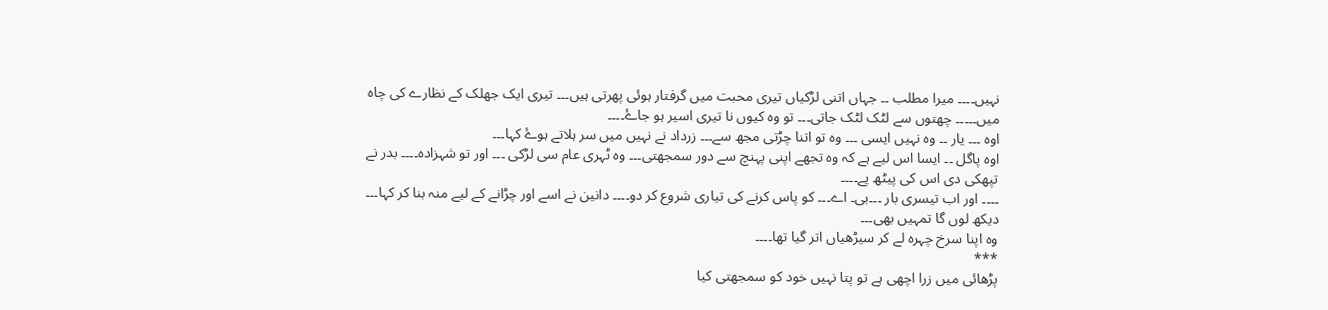نہیں۔۔۔۔ میرا مطلب ۔۔ جہاں اتنی لڑکیاں تیری محبت میں گرفتار ہوئی پھرتی ہیں۔۔۔ تیری ایک جھلک کے نظارے کی چاہ میں۔۔۔۔۔ چھتوں سے لٹک لٹک جاتی۔۔۔ تو وہ کیوں نا تیری اسیر ہو جاۓ۔۔۔۔
اوہ ۔۔۔ یار ۔۔ وہ نہیں ایسی ۔۔۔ وہ تو اتنا چڑتی مجھ سے۔۔۔ زرداد نے نہیں میں سر ہلاتے ہوۓ کہا۔۔۔
اوہ پاگل ۔۔ ایسا اس لیے ہے کہ وہ تجھے اپنی پہنچ سے دور سمجھتی۔۔۔ وہ ٹہری عام سی لڑکی ۔۔۔ اور تو شہزادہ۔۔۔۔ بدر نے تپھکی دی اس کی پیٹھ پے۔۔۔۔
۔۔۔۔ اور اب تیسری بار ۔۔۔بی۔ اے۔۔۔ کو پاس کرنے کی تیاری شروع کر دو۔۔۔۔ دانین نے اسے اور چڑانے کے لیے منہ بنا کر کہا۔۔۔
دیکھ لوں گا تمہیں بھی۔۔۔
وہ اپنا سرخ چہرہ لے کر سیڑھیاں اتر گیا تھا۔۔۔۔
***
پڑھائی میں زرا اچھی ہے تو پتا نہیں خود کو سمجھتی کیا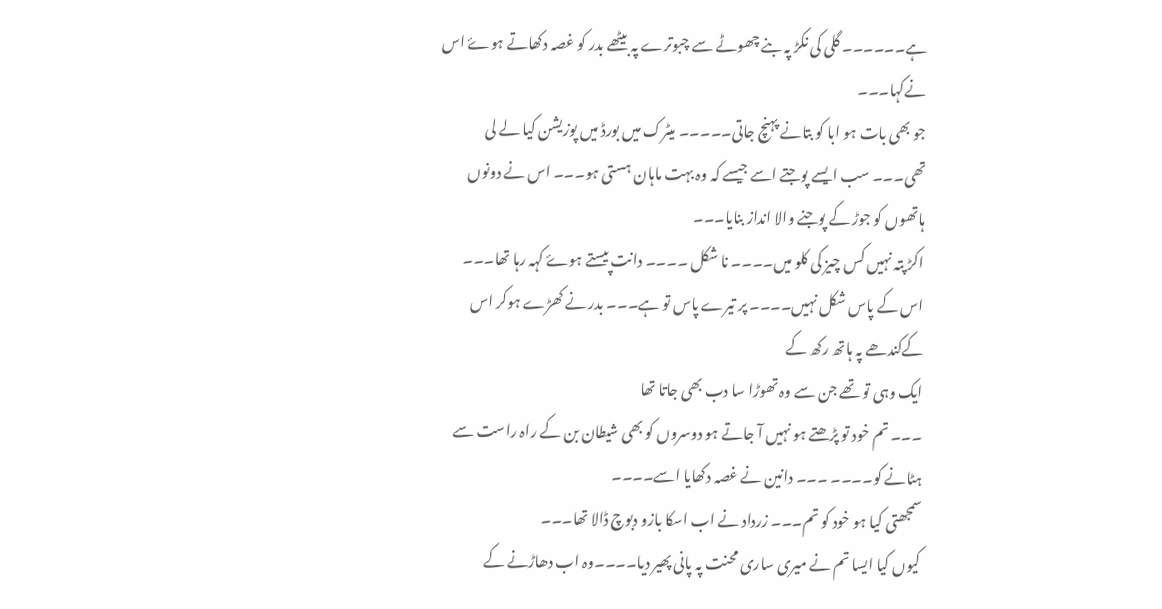ہے۔۔۔۔۔۔ گلی کی نکڑ پہ بنے چھوٹے سے چبوترے پہ بیٹھے بدر کو غصہ دکھاتے ہوۓ اس نےکہا۔۔۔
جو بھی بات ہو ابا کو بتانے پہنچ جاتی۔۔۔۔۔ میٹرک میں بورڈ میں پوزیشن کیا لے لی تھی۔۔۔ سب ایسے پوجتے اسے جیسے کہ وہ بہت ماہان ہستی ہو۔۔۔ اس نے دونوں ہاتھوں کو جوڑ کے پوجنے والا انداز بنایا۔۔۔
اکڑ پتہ نہیں کس چیز کی کلو میں۔۔۔۔ نا شکل ۔۔۔۔ دانت پیستے ہوۓ کہہ رہا تھا۔۔۔
اس کے پاس شکل نہیں۔۔۔۔ پر تیرے پاس تو ہے۔۔۔ بدر نے کھڑے ہوکر اس کےکندھے پہ ہاتھ رکھ کے
ایک وہی تو تھے جن سے وہ تھوڑا سا دب بھی جاتا تھا
۔۔۔ تم خود تو پڑھتے ہو نہیں آ جاتے ہو دوسروں کو بھی شیطان بن کے راہ راست سے ہٹانے کو۔۔۔۔ ۔۔۔ دانین نے غصہ دکھایا اسے۔۔۔۔
سمجھتی کیا ہو خود کو تم۔۔۔ زرداد نے اب اسکا بازو دبوچ ڈالا تھا۔۔۔
کیوں کیا ایسا تم نے میری ساری محنت پہ پانی پھیر دیا۔۔۔۔وہ اب دھاڑنے کے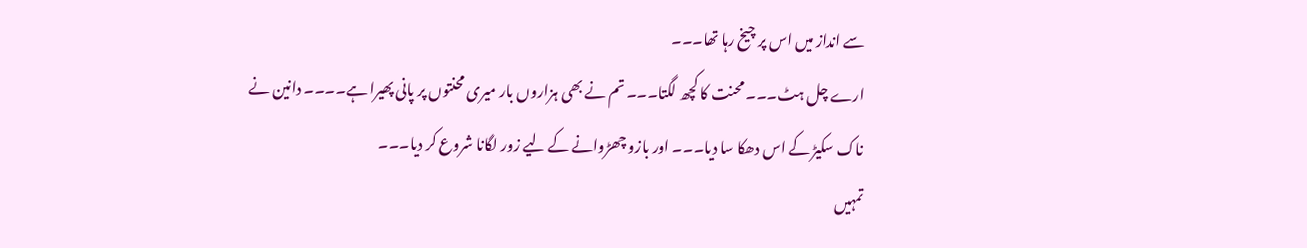سے انداز میں اس پر چیخ رہا تھا۔۔۔
ارے چل ہٹ۔۔۔ محنت کا کچھ لگتا۔۔۔ تم نے بھی ہزاروں بار میری محنتوں پر پانی پھیرا ہے۔۔۔۔ دانین نے ناک سکیڑ کے اس دھکا سا دیا۔۔۔ اور بازو چھڑوانے کے لیے زور لگانا شروع کر دیا۔۔۔
تمہیں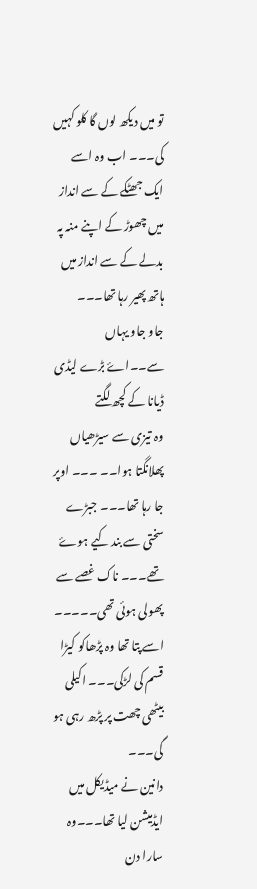تو میں دیکھ لوں گا کلو کہیں کی۔۔۔ اب وہ اسے ایک جھٹکے کے سے انداز میں چھوڑ کے اپنے منہ پہ بدلے کے سے انداز میں ہاتھ پھیر رہا تھا۔۔۔
جاو جاو یہاں سے۔۔اۓ بڑے لیڈی ڈیانا کے کچھ لگتے
وہ تیزی سے سیڑھیاں پھلانگتا ہوا۔۔ ۔۔۔ اوپر جا رہا تھا۔۔۔ جبڑے سختی سے بند کیے ہوۓ تھے۔۔۔ ناک غصے سے پھولی ہوئی تھی۔۔۔۔۔ اسے پتا تھا وہ پڑھاکو کیڑا قسم کی لڑکی۔۔۔ اکیلی بیٹھی چھت پر پڑھ رہی ہو گی۔۔۔
دانین نے میڈیکل میں ایڈمیشن لیا تھا۔۔۔وہ سارا دن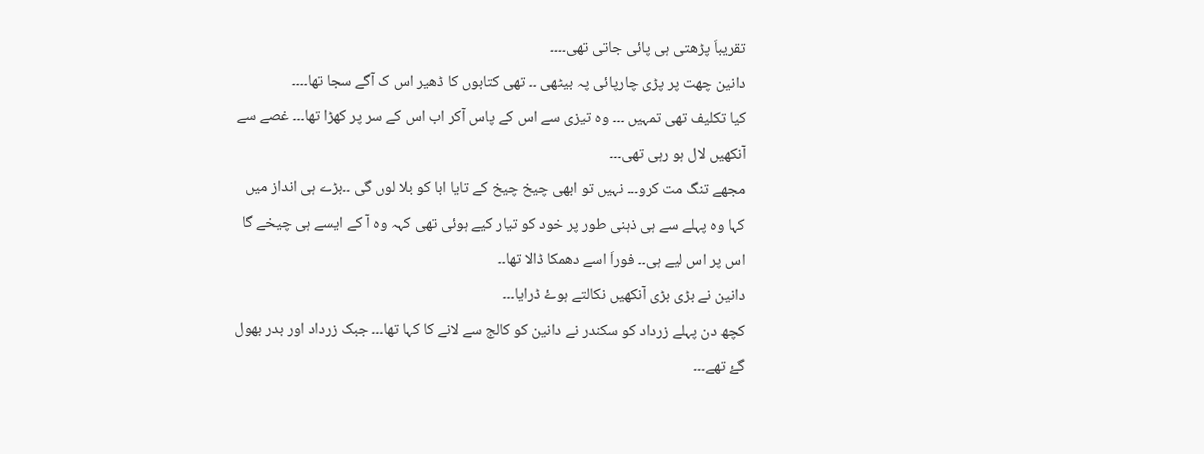تقریباَ پڑھتی ہی پائی جاتی تھی۔۔۔۔
دانین چھت پر پڑی چارپائی پہ بیٹھی ۔۔ تھی کتابوں کا ڈھیر اس ک آگے سجا تھا۔۔۔۔
کیا تکلیف تھی تمہیں ۔۔۔ وہ تیزی سے اس کے پاس آکر اب اس کے سر پر کھڑا تھا۔۔۔ غصے سے آنکھیں لال ہو رہی تھی۔۔۔
مجھے تنگ مت کرو۔۔۔ نہیں تو ابھی چیخ چیخ کے تایا ابا کو بلا لوں گی ۔۔بڑے ہی انداز میں کہا وہ پہلے سے ہی ذہنی طور پر خود کو تیار کیے ہوئی تھی کہہ وہ آ کے ایسے ہی چیخے گا اس پر اس لیے ہی۔۔ فوراَ اسے دھمکا ڈالا تھا۔۔
دانین نے بڑی بڑی آنکھیں نکالتے ہوۓ ڈرایا۔۔۔
کچھ دن پہلے زرداد کو سکندر نے دانین کو کالج سے لانے کا کہا تھا۔۔۔ جبک زرداد اور بدر بھول گۓ تھے۔۔۔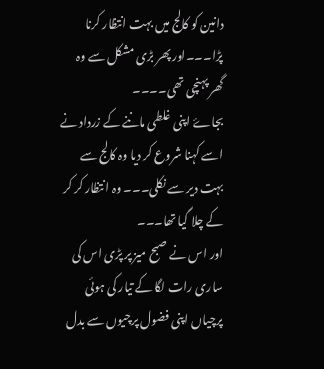دانین کو کالج میں بہت انتظار کرنا پڑا۔۔۔اور پھر بڑی مشکل سے وہ گھر پہنچی تھی۔۔۔۔
بجاۓ اپنی غلطی ماننے کے زرداد نے اسے کہنا شروع کر دیا وہ کالج سے بہت دیر سے نکلی۔۔۔ وہ انتظار کر کر کے چلا گیا تھا۔۔۔
اور اس نے صبح میز پر پڑی اس کی ساری رات لگا کے تیار کی ہوئی پرچیاں اپنی فضول پرچیوں سے بدل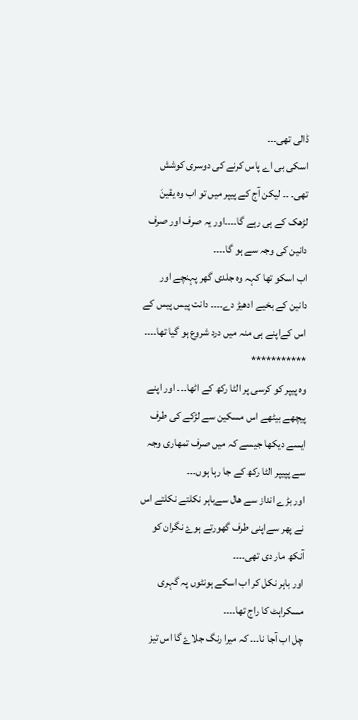ڈالی تھی۔۔۔
اسکی بی اے پاس کرنے کی دوسری کوشش تھی۔ ۔۔ لیکن آج کے پیپر میں تو اب وہ یقینَ لڑھک کے ہی رہے گا۔۔۔۔اور یہ صرف اور صرف دانین کی وجہ سے ہو گا۔۔۔۔
اب اسکو تھا کہہ وہ جلدی گھر پہنچے اور دانین کے بخیے ادھیڑ دے۔۔۔۔ دانت پیس پیس کے اس کےاپنے ہی منہ میں درد شروع ہو گیا تھا۔۔۔۔
***********
وہ پیپر کو کرسی پر الٹا رکھ کے اٹھا۔۔۔ اور اپنے پیچھے بیٹھے اس مسکین سے لڑکے کی طرف ایسے دیکھا جیسے کہ میں صرف تمھاری وجہ سے پپیپر الٹا رکھ کے جا رہا ہوں۔۔۔
اور بڑے انداز سے ھال سےباہر نکلتے نکلتے اس نے پھر سےاپنی طرف گھورتے ہوۓ نگران کو آنکھ مار دی تھی۔۔۔۔
اور باہر نکل کر اب اسکے ہونٹوں پہ گہری مسکراہٹ کا راج تھا۔۔۔۔
چل اب آجا نا۔۔۔ کہ میرا رنگ جلاۓ گا اس تیز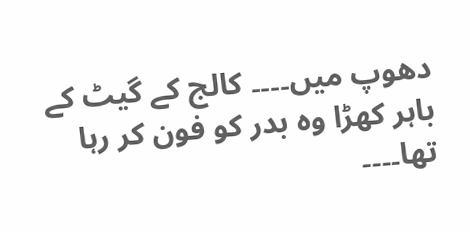دھوپ میں۔۔۔۔ کالج کے گیٹ کے باہر کھڑا وہ بدر کو فون کر رہا تھا۔۔۔۔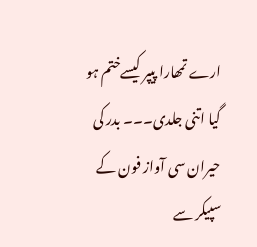ارے تمھارا پیپر کیسےختم ہو گیا اتنی جلدی۔۔۔ بدر کی حیران سی آواز فون کے سپیکر سے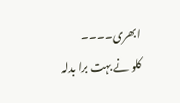ابھری۔۔۔۔
کلو نے بہت برا بدلہ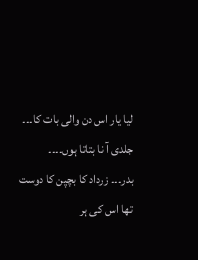لیا یار اس دن والی بات کا۔۔۔ جلدی آ نا بتاتا ہوں۔۔۔۔
بدر۔۔۔ زرداد کا بچپن کا دوست تھا اس کی ہر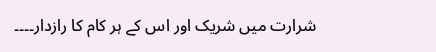شرارت میں شریک اور اس کے ہر کام کا رازدار۔۔۔۔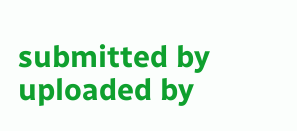submitted by
uploaded by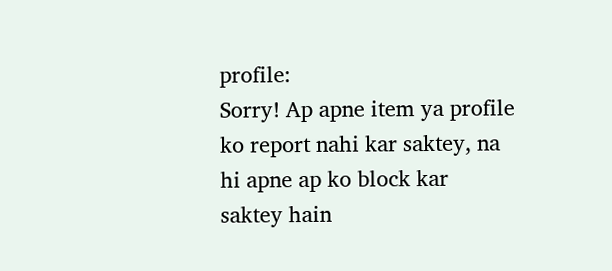profile:
Sorry! Ap apne item ya profile ko report nahi kar saktey, na hi apne ap ko block kar saktey hain